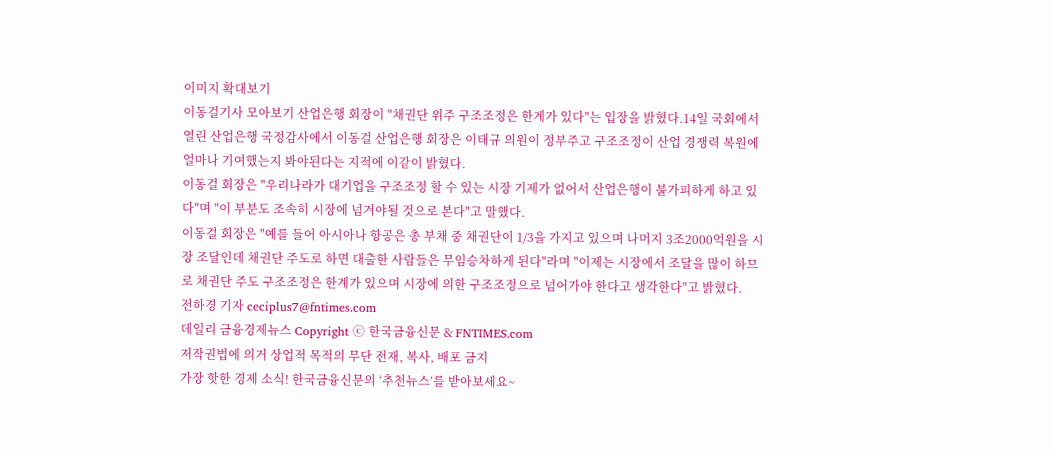이미지 확대보기
이동걸기사 모아보기 산업은행 회장이 "채권단 위주 구조조정은 한계가 있다"는 입장을 밝혔다.14일 국회에서 열린 산업은행 국정감사에서 이동걸 산업은행 회장은 이태규 의원이 정부주고 구조조정이 산업 경쟁력 복원에 얼마나 기여했는지 봐야된다는 지적에 이같이 밝혔다.
이동걸 회장은 "우리나라가 대기업을 구조조정 할 수 있는 시장 기제가 없어서 산업은행이 불가피하게 하고 있다"며 "이 부분도 조속히 시장에 넘겨야될 것으로 본다"고 말했다.
이동걸 회장은 "예를 들어 아시아나 항공은 총 부채 중 채권단이 1/3을 가지고 있으며 나머지 3조2000억원을 시장 조달인데 채권단 주도로 하면 대출한 사람들은 무임승차하게 된다"라며 "이제는 시장에서 조달을 많이 하므로 채권단 주도 구조조정은 한계가 있으며 시장에 의한 구조조정으로 넘어가야 한다고 생각한다"고 밝혔다.
전하경 기자 ceciplus7@fntimes.com
데일리 금융경제뉴스 Copyright ⓒ 한국금융신문 & FNTIMES.com
저작권법에 의거 상업적 목적의 무단 전재, 복사, 배포 금지
가장 핫한 경제 소식! 한국금융신문의 ‘추천뉴스’를 받아보세요~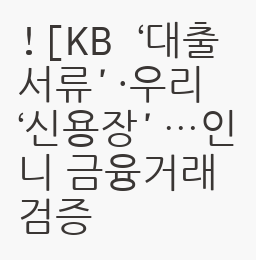![KB ‘대출서류ʼ·우리 ‘신용장ʼ…인니 금융거래 검증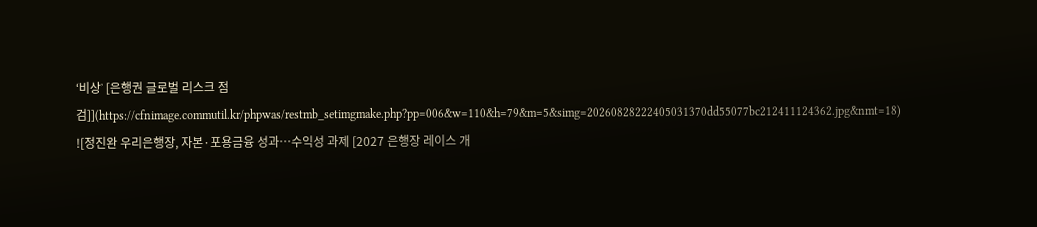‘비상ʼ [은행권 글로벌 리스크 점검]](https://cfnimage.commutil.kr/phpwas/restmb_setimgmake.php?pp=006&w=110&h=79&m=5&simg=20260828222405031370dd55077bc212411124362.jpg&nmt=18)
![정진완 우리은행장, 자본·포용금융 성과…수익성 과제 [2027 은행장 레이스 개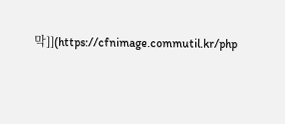막]](https://cfnimage.commutil.kr/php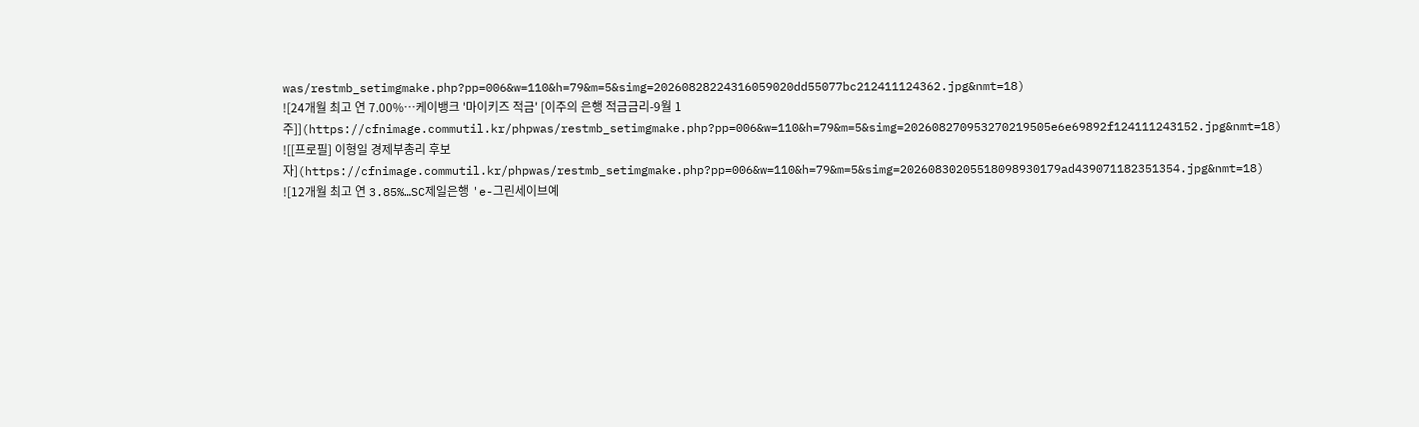was/restmb_setimgmake.php?pp=006&w=110&h=79&m=5&simg=20260828224316059020dd55077bc212411124362.jpg&nmt=18)
![24개월 최고 연 7.00%…케이뱅크 '마이키즈 적금' [이주의 은행 적금금리-9월 1주]](https://cfnimage.commutil.kr/phpwas/restmb_setimgmake.php?pp=006&w=110&h=79&m=5&simg=202608270953270219505e6e69892f124111243152.jpg&nmt=18)
![[프로필] 이형일 경제부총리 후보자](https://cfnimage.commutil.kr/phpwas/restmb_setimgmake.php?pp=006&w=110&h=79&m=5&simg=20260830205518098930179ad439071182351354.jpg&nmt=18)
![12개월 최고 연 3.85%…SC제일은행 'e-그린세이브예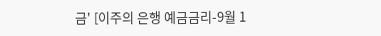금' [이주의 은행 예금금리-9월 1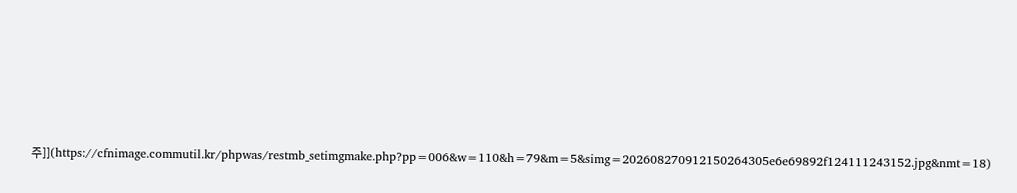주]](https://cfnimage.commutil.kr/phpwas/restmb_setimgmake.php?pp=006&w=110&h=79&m=5&simg=202608270912150264305e6e69892f124111243152.jpg&nmt=18)